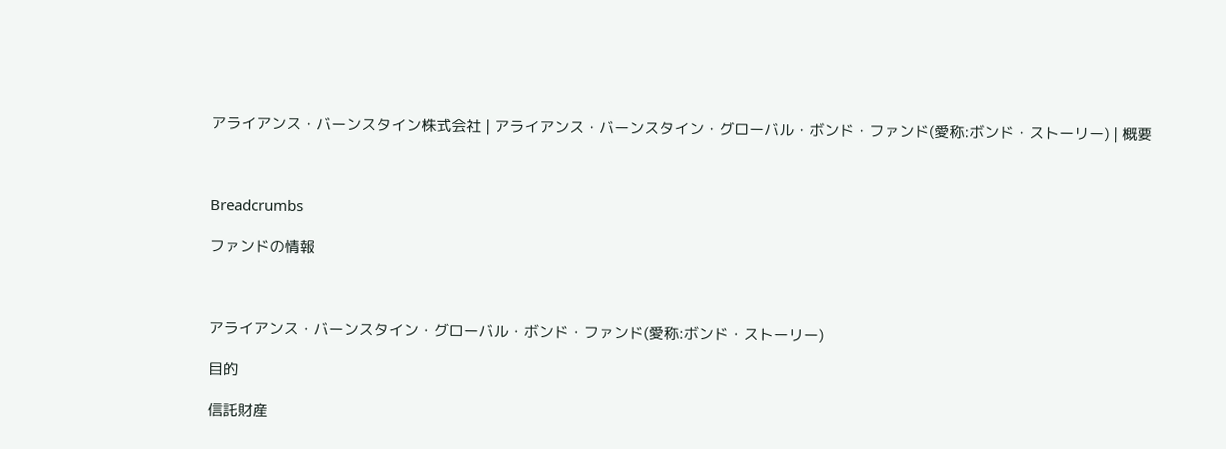アライアンス・バーンスタイン株式会社 | アライアンス・バーンスタイン・グローバル・ボンド・ファンド(愛称:ボンド・ストーリー) | 概要



Breadcrumbs

ファンドの情報



アライアンス・バーンスタイン・グローバル・ボンド・ファンド(愛称:ボンド・ストーリー)

目的

信託財産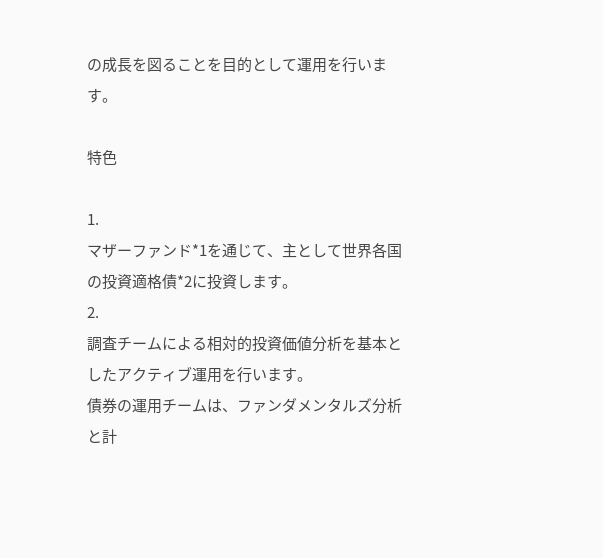の成長を図ることを目的として運用を行います。

特色

1.
マザーファンド*1を通じて、主として世界各国の投資適格債*2に投資します。
2.
調査チームによる相対的投資価値分析を基本としたアクティブ運用を行います。
債券の運用チームは、ファンダメンタルズ分析と計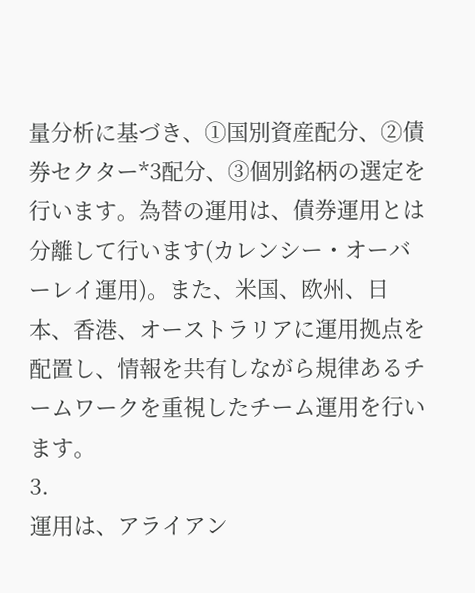量分析に基づき、①国別資産配分、②債券セクター*3配分、③個別銘柄の選定を行います。為替の運用は、債券運用とは分離して行います(カレンシー・オーバーレイ運用)。また、米国、欧州、日本、香港、オーストラリアに運用拠点を配置し、情報を共有しながら規律あるチームワークを重視したチーム運用を行います。
3.
運用は、アライアン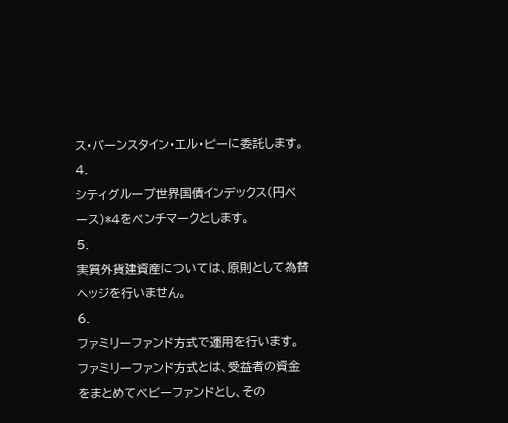ス・バーンスタイン・エル・ピーに委託します。
4.
シティグループ世界国債インデックス(円ベース)*4をベンチマークとします。
5.
実質外貨建資産については、原則として為替ヘッジを行いません。
6.
ファミリーファンド方式で運用を行います。
ファミリーファンド方式とは、受益者の資金をまとめてベビーファンドとし、その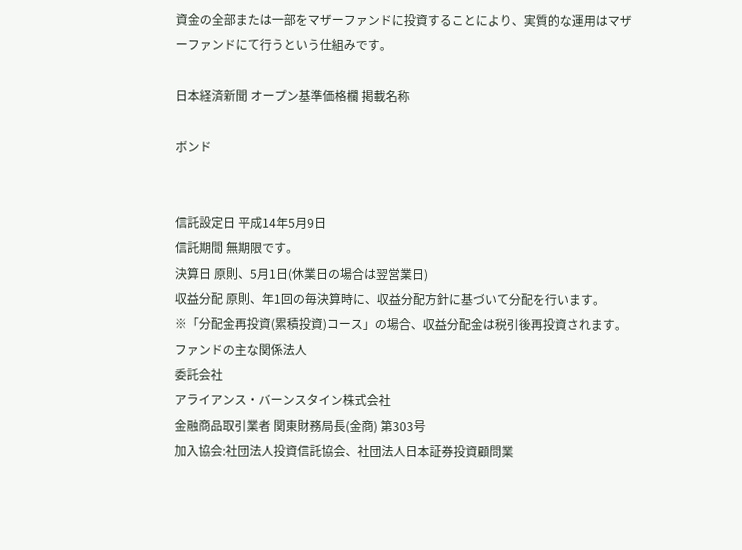資金の全部または一部をマザーファンドに投資することにより、実質的な運用はマザーファンドにて行うという仕組みです。

日本経済新聞 オープン基準価格欄 掲載名称

ボンド


信託設定日 平成14年5月9日
信託期間 無期限です。
決算日 原則、5月1日(休業日の場合は翌営業日)
収益分配 原則、年1回の毎決算時に、収益分配方針に基づいて分配を行います。
※「分配金再投資(累積投資)コース」の場合、収益分配金は税引後再投資されます。
ファンドの主な関係法人
委託会社
アライアンス・バーンスタイン株式会社
金融商品取引業者 関東財務局長(金商) 第303号
加入協会:社団法人投資信託協会、社団法人日本証券投資顧問業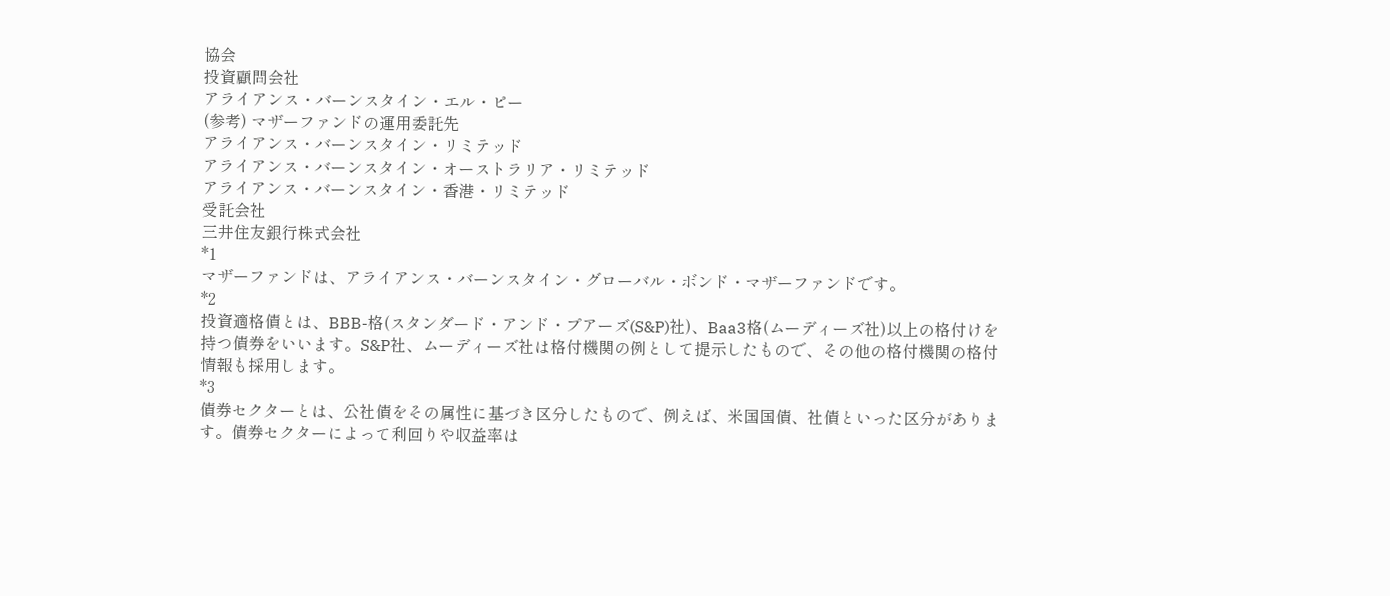協会
投資顧問会社
アライアンス・バーンスタイン・エル・ピー
(参考) マザーファンドの運用委託先
アライアンス・バーンスタイン・リミテッド
アライアンス・バーンスタイン・オーストラリア・リミテッド
アライアンス・バーンスタイン・香港・リミテッド
受託会社
三井住友銀行株式会社
*1
マザーファンドは、アライアンス・バーンスタイン・グローバル・ボンド・マザーファンドです。
*2
投資適格債とは、BBB-格(スタンダード・アンド・プアーズ(S&P)社)、Baa3格(ムーディーズ社)以上の格付けを持つ債券をいいます。S&P社、ムーディーズ社は格付機関の例として提示したもので、その他の格付機関の格付情報も採用します。
*3
債券セクターとは、公社債をその属性に基づき区分したもので、例えば、米国国債、社債といった区分があります。債券セクターによって利回りや収益率は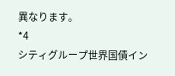異なります。
*4
シティグループ世界国債イン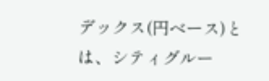デックス(円ベース)とは、シティグルー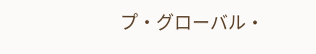プ・グローバル・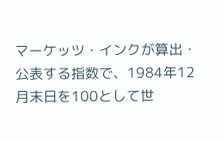マーケッツ・インクが算出・公表する指数で、1984年12月末日を100として世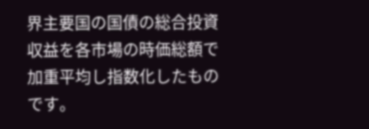界主要国の国債の総合投資収益を各市場の時価総額で加重平均し指数化したものです。